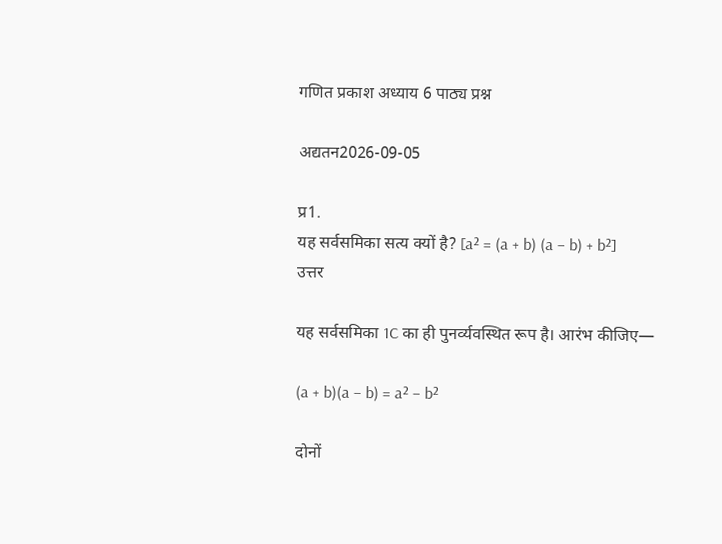गणित प्रकाश अध्याय 6 पाठ्य प्रश्न

अद्यतन2026-09-05

प्र1.
यह सर्वसमिका सत्य क्यों है? [a² = (a + b) (a – b) + b²]
उत्तर

यह सर्वसमिका 1C का ही पुनर्व्यवस्थित रूप है। आरंभ कीजिए—

(a + b)(a – b) = a² – b²

दोनों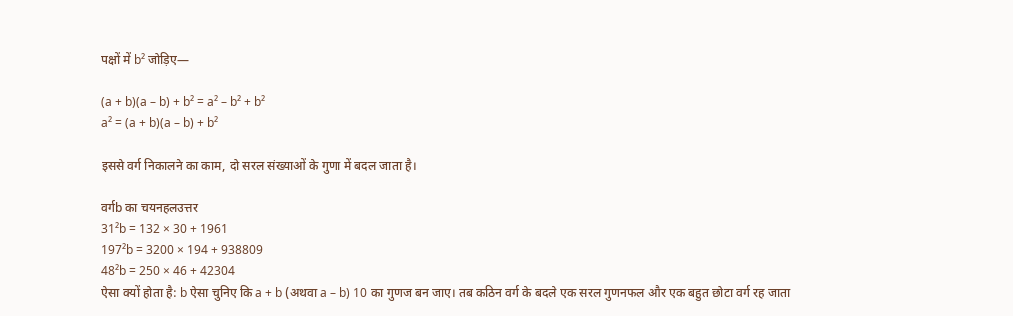पक्षों में b² जोड़िए—

(a + b)(a – b) + b² = a² – b² + b²
a² = (a + b)(a – b) + b²

इससे वर्ग निकालने का काम, दो सरल संख्याओं के गुणा में बदल जाता है।

वर्गb का चयनहलउत्तर
31²b = 132 × 30 + 1961
197²b = 3200 × 194 + 938809
48²b = 250 × 46 + 42304
ऐसा क्यों होता है: b ऐसा चुनिए कि a + b (अथवा a – b) 10 का गुणज बन जाए। तब कठिन वर्ग के बदले एक सरल गुणनफल और एक बहुत छोटा वर्ग रह जाता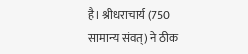है। श्रीधराचार्य (750 सामान्य संवत्) ने ठीक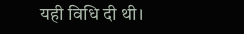यही विधि दी थी।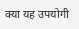क्या यह उपयोगी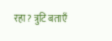रहा? त्रुटि बताएँ